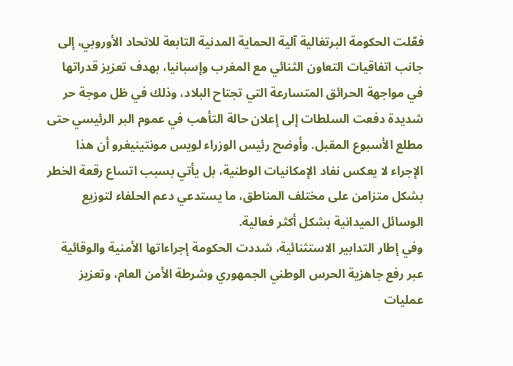فعّلت الحكومة البرتغالية آلية الحماية المدنية التابعة للاتحاد الأوروبي، إلى جانب اتفاقيات التعاون الثنائي مع المغرب وإسبانيا، بهدف تعزيز قدراتها في مواجهة الحرائق المتسارعة التي تجتاح البلاد، وذلك في ظل موجة حر شديدة دفعت السلطات إلى إعلان حالة التأهب في عموم البر الرئيسي حتى مطلع الأسبوع المقبل. وأوضح رئيس الوزراء لويس مونتينيغرو أن هذا الإجراء لا يعكس نفاد الإمكانيات الوطنية، بل يأتي بسبب اتساع رقعة الخطر بشكل متزامن على مختلف المناطق، ما يستدعي دعم الحلفاء لتوزيع الوسائل الميدانية بشكل أكثر فعالية.
وفي إطار التدابير الاستثنائية، شددت الحكومة إجراءاتها الأمنية والوقائية عبر رفع جاهزية الحرس الوطني الجمهوري وشرطة الأمن العام، وتعزيز عمليات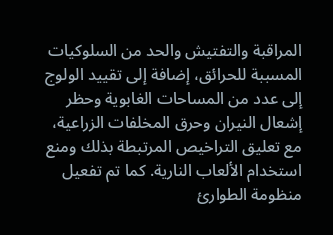المراقبة والتفتيش والحد من السلوكيات المسببة للحرائق، إضافة إلى تقييد الولوج إلى عدد من المساحات الغابوية وحظر إشعال النيران وحرق المخلفات الزراعية، مع تعليق التراخيص المرتبطة بذلك ومنع استخدام الألعاب النارية. كما تم تفعيل منظومة الطوارئ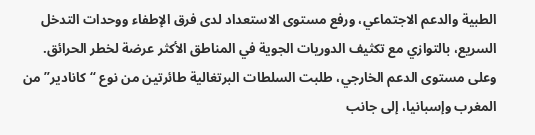الطبية والدعم الاجتماعي، ورفع مستوى الاستعداد لدى فرق الإطفاء ووحدات التدخل السريع، بالتوازي مع تكثيف الدوريات الجوية في المناطق الأكثر عرضة لخطر الحرائق.
وعلى مستوى الدعم الخارجي، طلبت السلطات البرتغالية طائرتين من نوع “كانادير” من المغرب وإسبانيا، إلى جانب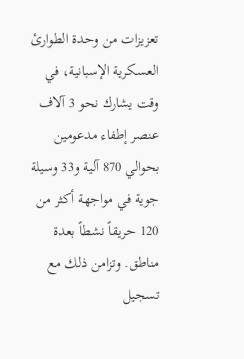تعزيزات من وحدة الطوارئ العسكرية الإسبانية، في وقت يشارك نحو 3 آلاف عنصر إطفاء مدعومين بحوالي 870 آلية و33 وسيلة جوية في مواجهة أكثر من 120 حريقاً نشطاً بعدة مناطق. وتزامن ذلك مع تسجيل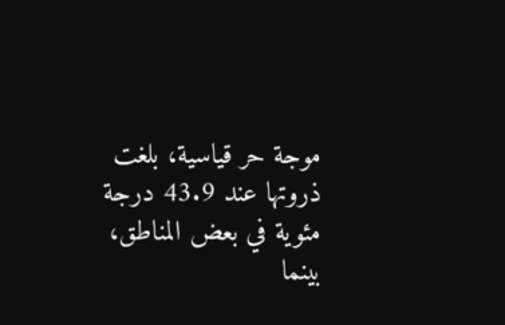موجة حر قياسية، بلغت ذروتها عند 43.9 درجة مئوية في بعض المناطق، بينما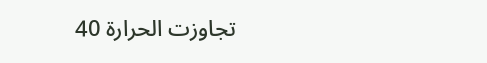تجاوزت الحرارة 40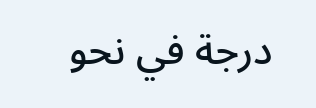درجة في نحو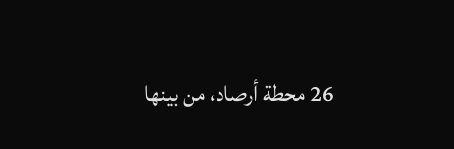26 محطة أرصاد، من بينها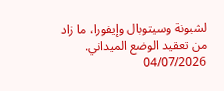لشبونة وسيتوبال وإيفورا، ما زاد من تعقيد الوضع الميداني.
04/07/2026